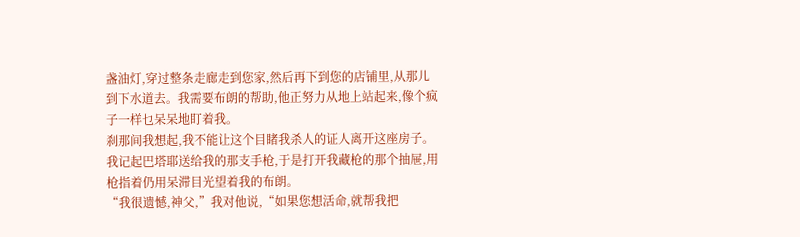盏油灯,穿过整条走廊走到您家,然后再下到您的店铺里,从那儿到下水道去。我需要布朗的帮助,他正努力从地上站起来,像个疯子一样乜呆呆地盯着我。
刹那间我想起,我不能让这个目睹我杀人的证人离开这座房子。我记起巴塔耶送给我的那支手枪,于是打开我藏枪的那个抽屉,用枪指着仍用呆滞目光望着我的布朗。
“我很遗憾,神父,”我对他说,“如果您想活命,就帮我把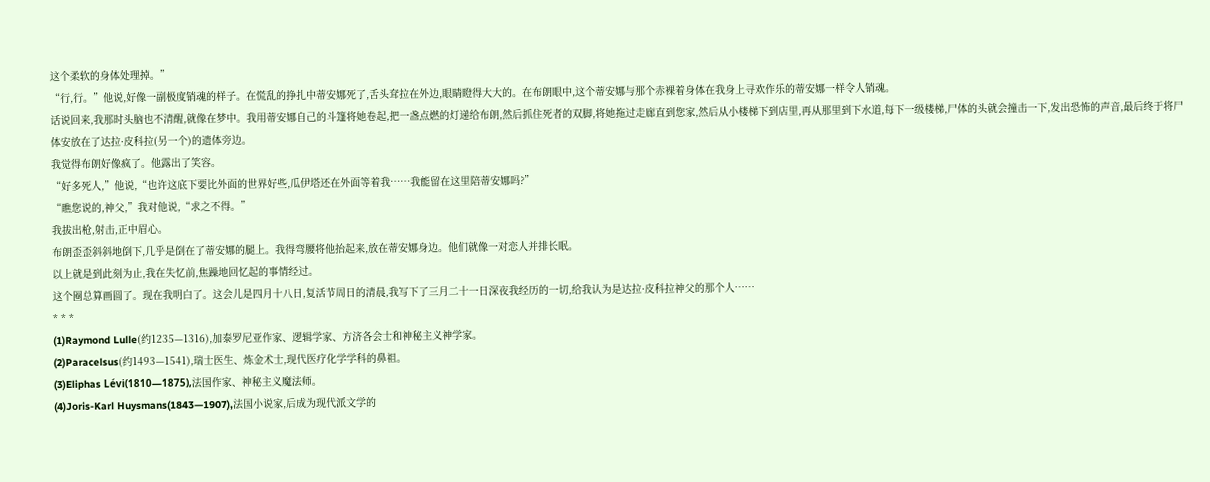这个柔软的身体处理掉。”
“行,行。”他说,好像一副极度销魂的样子。在慌乱的挣扎中蒂安娜死了,舌头耷拉在外边,眼睛瞪得大大的。在布朗眼中,这个蒂安娜与那个赤裸着身体在我身上寻欢作乐的蒂安娜一样令人销魂。
话说回来,我那时头脑也不清醒,就像在梦中。我用蒂安娜自己的斗篷将她卷起,把一盏点燃的灯递给布朗,然后抓住死者的双脚,将她拖过走廊直到您家,然后从小楼梯下到店里,再从那里到下水道,每下一级楼梯,尸体的头就会撞击一下,发出恐怖的声音,最后终于将尸体安放在了达拉·皮科拉(另一个)的遗体旁边。
我觉得布朗好像疯了。他露出了笑容。
“好多死人,”他说,“也许这底下要比外面的世界好些,瓜伊塔还在外面等着我……我能留在这里陪蒂安娜吗?”
“瞧您说的,神父,”我对他说,“求之不得。”
我拔出枪,射击,正中眉心。
布朗歪歪斜斜地倒下,几乎是倒在了蒂安娜的腿上。我得弯腰将他抬起来,放在蒂安娜身边。他们就像一对恋人并排长眠。
以上就是到此刻为止,我在失忆前,焦躁地回忆起的事情经过。
这个圈总算画圆了。现在我明白了。这会儿是四月十八日,复活节周日的清晨,我写下了三月二十一日深夜我经历的一切,给我认为是达拉·皮科拉神父的那个人……
* * *
(1)Raymond Lulle(约1235—1316),加泰罗尼亚作家、逻辑学家、方济各会士和神秘主义神学家。
(2)Paracelsus(约1493—1541),瑞士医生、炼金术士,现代医疗化学学科的鼻祖。
(3)Eliphas Lévi(1810—1875),法国作家、神秘主义魔法师。
(4)Joris-Karl Huysmans(1843—1907),法国小说家,后成为现代派文学的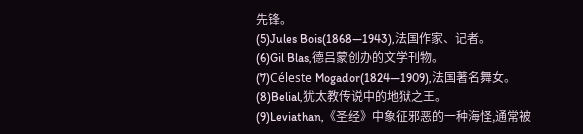先锋。
(5)Jules Bois(1868—1943),法国作家、记者。
(6)Gil Blas,德吕蒙创办的文学刊物。
(7)Céleste Mogador(1824—1909),法国著名舞女。
(8)Belial,犹太教传说中的地狱之王。
(9)Leviathan,《圣经》中象征邪恶的一种海怪,通常被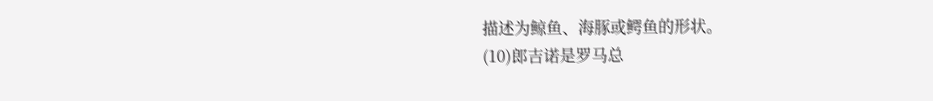描述为鲸鱼、海豚或鳄鱼的形状。
(10)郎吉诺是罗马总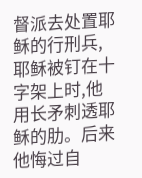督派去处置耶稣的行刑兵,耶稣被钉在十字架上时,他用长矛刺透耶稣的肋。后来他悔过自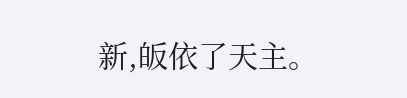新,皈依了天主。